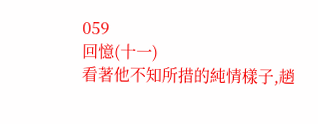059
回憶(十一)
看著他不知所措的純情樣子,趙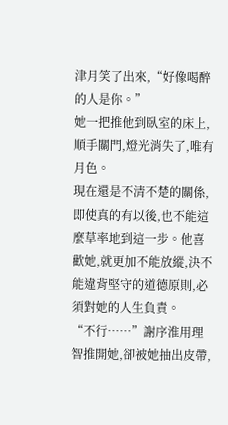津月笑了出來,“好像喝醉的人是你。”
她一把推他到臥室的床上,順手關門,燈光消失了,唯有月色。
現在還是不清不楚的關係,即使真的有以後,也不能這麼草率地到這一步。他喜歡她,就更加不能放縱,決不能違背堅守的道德原則,必須對她的人生負責。
“不行……”謝序淮用理智推開她,卻被她抽出皮帶,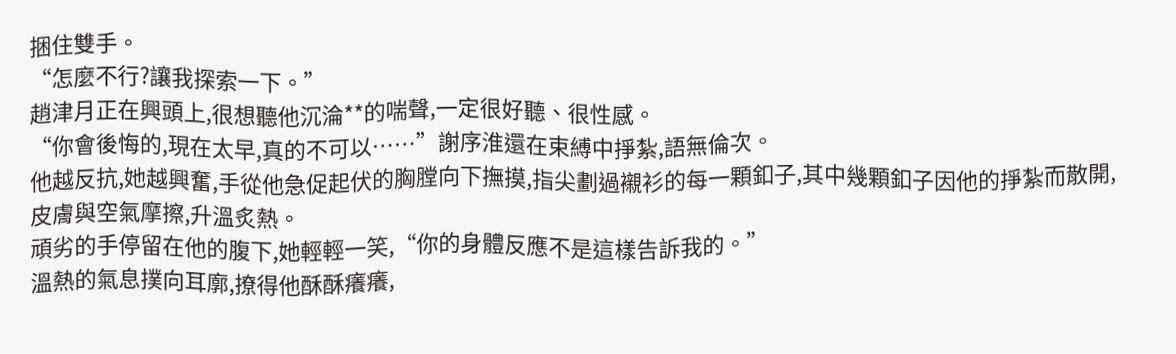捆住雙手。
“怎麼不行?讓我探索一下。”
趙津月正在興頭上,很想聽他沉淪**的喘聲,一定很好聽、很性感。
“你會後悔的,現在太早,真的不可以……”謝序淮還在束縛中掙紮,語無倫次。
他越反抗,她越興奮,手從他急促起伏的胸膛向下撫摸,指尖劃過襯衫的每一顆釦子,其中幾顆釦子因他的掙紮而散開,皮膚與空氣摩擦,升溫炙熱。
頑劣的手停留在他的腹下,她輕輕一笑,“你的身體反應不是這樣告訴我的。”
溫熱的氣息撲向耳廓,撩得他酥酥癢癢,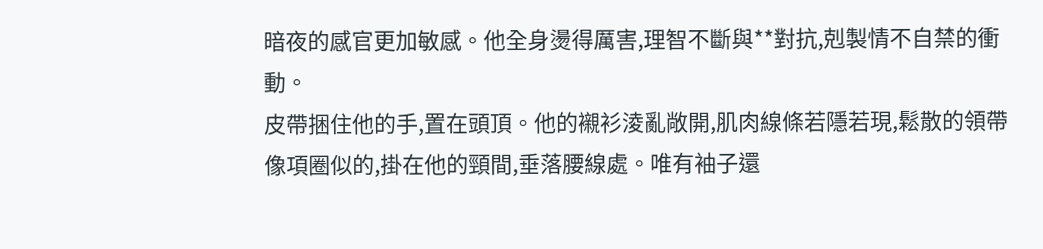暗夜的感官更加敏感。他全身燙得厲害,理智不斷與**對抗,剋製情不自禁的衝動。
皮帶捆住他的手,置在頭頂。他的襯衫淩亂敞開,肌肉線條若隱若現,鬆散的領帶像項圈似的,掛在他的頸間,垂落腰線處。唯有袖子還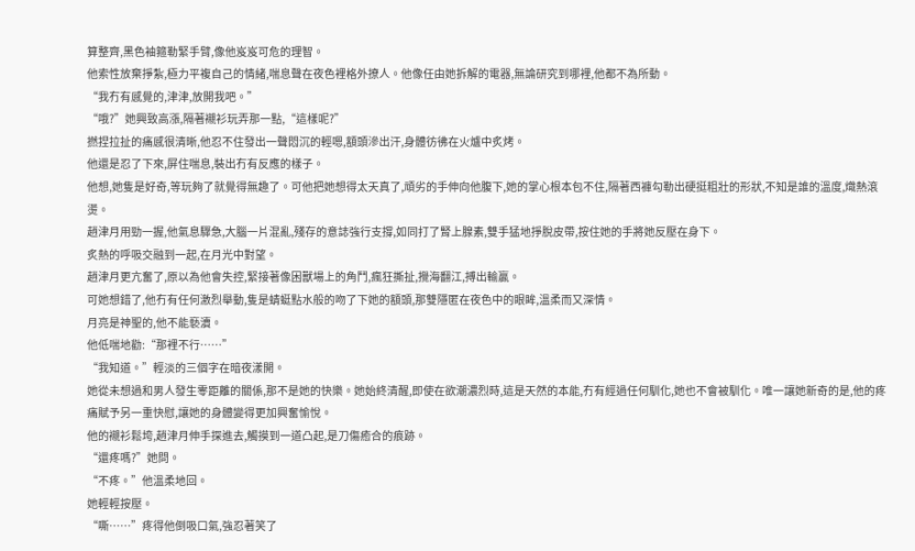算整齊,黑色袖箍勒緊手臂,像他岌岌可危的理智。
他索性放棄掙紮,極力平複自己的情緒,喘息聲在夜色裡格外撩人。他像任由她拆解的電器,無論研究到哪裡,他都不為所動。
“我冇有感覺的,津津,放開我吧。”
“哦?”她興致高漲,隔著襯衫玩弄那一點,“這樣呢?”
撚捏拉扯的痛感很清晰,他忍不住發出一聲悶沉的輕嗯,額頭滲出汗,身體彷彿在火爐中炙烤。
他還是忍了下來,屏住喘息,裝出冇有反應的樣子。
他想,她隻是好奇,等玩夠了就覺得無趣了。可他把她想得太天真了,頑劣的手伸向他腹下,她的掌心根本包不住,隔著西褲勾勒出硬挺粗壯的形狀,不知是誰的溫度,熾熱滾燙。
趙津月用勁一握,他氣息驟急,大腦一片混亂,殘存的意誌強行支撐,如同打了腎上腺素,雙手猛地掙脫皮帶,按住她的手將她反壓在身下。
炙熱的呼吸交融到一起,在月光中對望。
趙津月更亢奮了,原以為他會失控,緊接著像困獸場上的角鬥,瘋狂撕扯,攪海翻江,搏出輸贏。
可她想錯了,他冇有任何激烈舉動,隻是蜻蜓點水般的吻了下她的額頭,那雙隱匿在夜色中的眼眸,溫柔而又深情。
月亮是神聖的,他不能褻瀆。
他低喘地勸:“那裡不行……”
“我知道。”輕淡的三個字在暗夜漾開。
她從未想過和男人發生零距離的關係,那不是她的快樂。她始終清醒,即使在欲潮濃烈時,這是天然的本能,冇有經過任何馴化,她也不會被馴化。唯一讓她新奇的是,他的疼痛賦予另一重快慰,讓她的身體變得更加興奮愉悅。
他的襯衫鬆垮,趙津月伸手探進去,觸摸到一道凸起,是刀傷癒合的痕跡。
“還疼嗎?”她問。
“不疼。”他溫柔地回。
她輕輕按壓。
“嘶……”疼得他倒吸口氣,強忍著笑了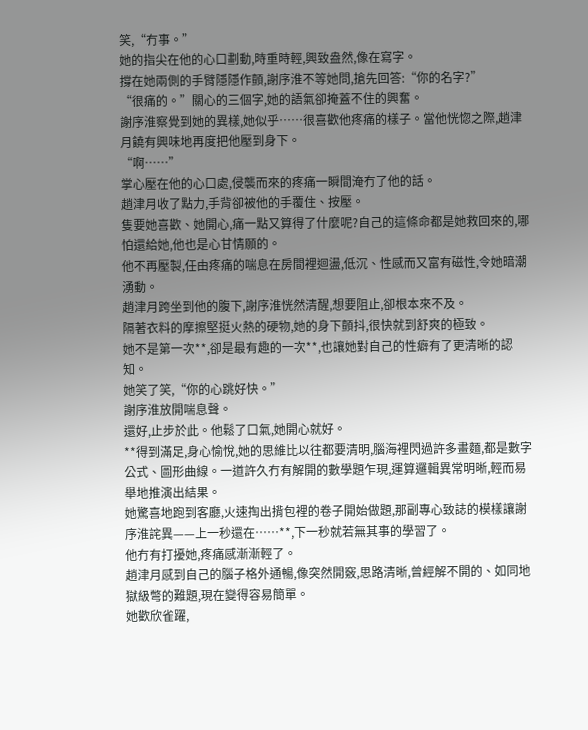笑,“冇事。”
她的指尖在他的心口劃動,時重時輕,興致盎然,像在寫字。
撐在她兩側的手臂隱隱作顫,謝序淮不等她問,搶先回答:“你的名字?”
“很痛的。”關心的三個字,她的語氣卻掩蓋不住的興奮。
謝序淮察覺到她的異樣,她似乎……很喜歡他疼痛的樣子。當他恍惚之際,趙津月饒有興味地再度把他壓到身下。
“啊……”
掌心壓在他的心口處,侵襲而來的疼痛一瞬間淹冇了他的話。
趙津月收了點力,手背卻被他的手覆住、按壓。
隻要她喜歡、她開心,痛一點又算得了什麼呢?自己的這條命都是她救回來的,哪怕還給她,他也是心甘情願的。
他不再壓製,任由疼痛的喘息在房間裡迴盪,低沉、性感而又富有磁性,令她暗潮湧動。
趙津月跨坐到他的腹下,謝序淮恍然清醒,想要阻止,卻根本來不及。
隔著衣料的摩擦堅挺火熱的硬物,她的身下顫抖,很快就到舒爽的極致。
她不是第一次**,卻是最有趣的一次**,也讓她對自己的性癖有了更清晰的認知。
她笑了笑,“你的心跳好快。”
謝序淮放開喘息聲。
還好,止步於此。他鬆了口氣,她開心就好。
**得到滿足,身心愉悅,她的思維比以往都要清明,腦海裡閃過許多畫麵,都是數字公式、圖形曲線。一道許久冇有解開的數學題乍現,運算邏輯異常明晰,輕而易舉地推演出結果。
她驚喜地跑到客廳,火速掏出揹包裡的卷子開始做題,那副專心致誌的模樣讓謝序淮詫異——上一秒還在……**,下一秒就若無其事的學習了。
他冇有打擾她,疼痛感漸漸輕了。
趙津月感到自己的腦子格外通暢,像突然開竅,思路清晰,曾經解不開的、如同地獄級彆的難題,現在變得容易簡單。
她歡欣雀躍,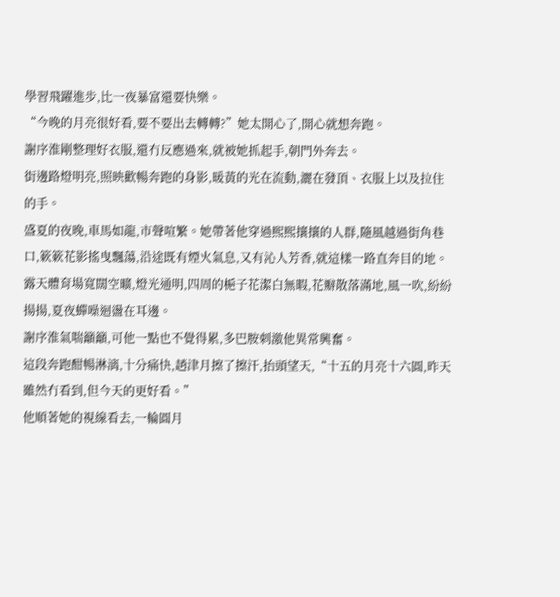學習飛躍進步,比一夜暴富還要快樂。
“今晚的月亮很好看,要不要出去轉轉?”她太開心了,開心就想奔跑。
謝序淮剛整理好衣服,還冇反應過來,就被她抓起手,朝門外奔去。
街邊路燈明亮,照映歡暢奔跑的身影,暖黃的光在流動,灑在發頂、衣服上以及拉住的手。
盛夏的夜晚,車馬如龍,市聲喧繁。她帶著他穿過熙熙攘攘的人群,隨風越過街角巷口,簌簌花影搖曳飄蕩,沿途既有煙火氣息,又有沁人芳香,就這樣一路直奔目的地。
露天體育場寬闊空曠,燈光通明,四周的梔子花潔白無暇,花瓣散落滿地,風一吹,紛紛揚揚,夏夜蟬噪迴盪在耳邊。
謝序淮氣喘籲籲,可他一點也不覺得累,多巴胺刺激他異常興奮。
這段奔跑酣暢淋漓,十分痛快,趙津月擦了擦汗,抬頭望天,“十五的月亮十六圓,昨天雖然冇看到,但今天的更好看。”
他順著她的視線看去,一輪圓月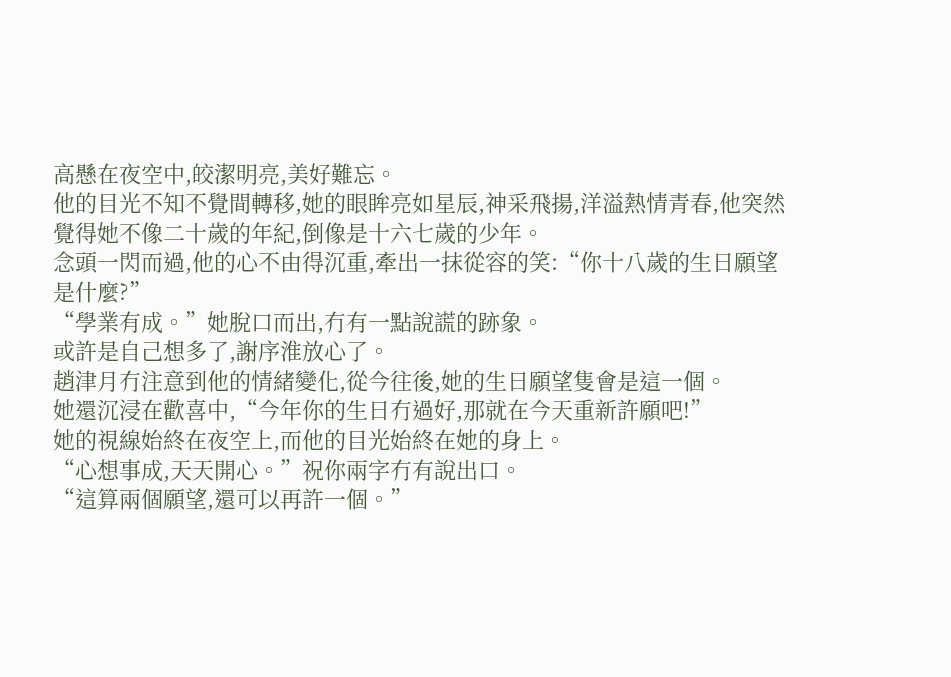高懸在夜空中,皎潔明亮,美好難忘。
他的目光不知不覺間轉移,她的眼眸亮如星辰,神采飛揚,洋溢熱情青春,他突然覺得她不像二十歲的年紀,倒像是十六七歲的少年。
念頭一閃而過,他的心不由得沉重,牽出一抹從容的笑:“你十八歲的生日願望是什麼?”
“學業有成。”她脫口而出,冇有一點說謊的跡象。
或許是自己想多了,謝序淮放心了。
趙津月冇注意到他的情緒變化,從今往後,她的生日願望隻會是這一個。
她還沉浸在歡喜中,“今年你的生日冇過好,那就在今天重新許願吧!”
她的視線始終在夜空上,而他的目光始終在她的身上。
“心想事成,天天開心。”祝你兩字冇有說出口。
“這算兩個願望,還可以再許一個。”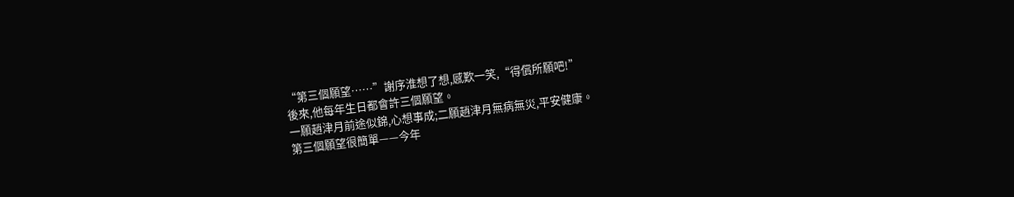“第三個願望……”謝序淮想了想,感歎一笑,“得償所願吧!”
後來,他每年生日都會許三個願望。
一願趙津月前途似錦,心想事成;二願趙津月無病無災,平安健康。
第三個願望很簡單——今年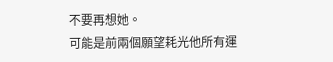不要再想她。
可能是前兩個願望耗光他所有運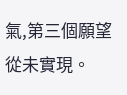氣,第三個願望從未實現。